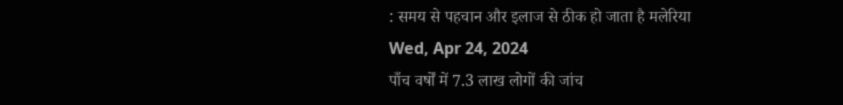: समय से पहचान और इलाज से ठीक हो जाता है मलेरिया
Wed, Apr 24, 2024
पाँच वर्षों में 7.3 लाख लोगों की जांच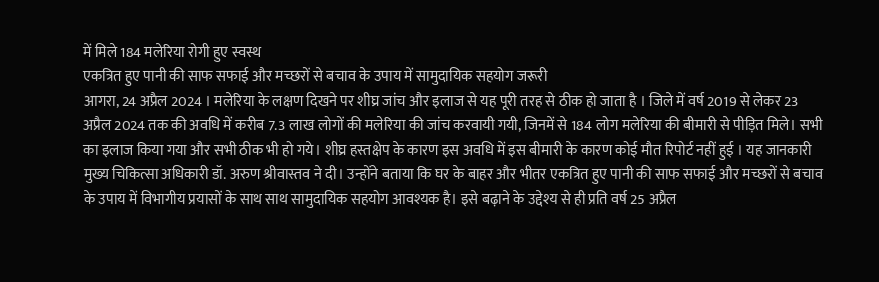में मिले 184 मलेरिया रोगी हुए स्वस्थ
एकत्रित हुए पानी की साफ सफाई और मच्छरों से बचाव के उपाय में सामुदायिक सहयोग जरूरी
आगरा, 24 अप्रैल 2024 । मलेरिया के लक्षण दिखने पर शीघ्र जांच और इलाज से यह पूरी तरह से ठीक हो जाता है । जिले में वर्ष 2019 से लेकर 23 अप्रैल 2024 तक की अवधि में करीब 7.3 लाख लोगों की मलेरिया की जांच करवायी गयी, जिनमें से 184 लोग मलेरिया की बीमारी से पीड़ित मिले। सभी का इलाज किया गया और सभी ठीक भी हो गये। शीघ्र हस्तक्षेप के कारण इस अवधि में इस बीमारी के कारण कोई मौत रिपोर्ट नहीं हुई । यह जानकारी मुख्य चिकित्सा अधिकारी डॉ. अरुण श्रीवास्तव ने दी। उन्होंने बताया कि घर के बाहर और भीतर एकत्रित हुए पानी की साफ सफाई और मच्छरों से बचाव के उपाय में विभागीय प्रयासों के साथ साथ सामुदायिक सहयोग आवश्यक है। इसे बढ़ाने के उद्देश्य से ही प्रति वर्ष 25 अप्रैल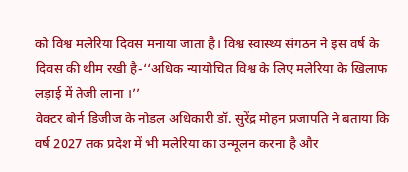को विश्व मलेरिया दिवस मनाया जाता है। विश्व स्वास्थ्य संगठन ने इस वर्ष के दिवस की थीम रखी है-‘‘अधिक न्यायोचित विश्व के लिए मलेरिया के खिलाफ लड़ाई में तेजी लाना ।’’
वेक्टर बोर्न डिजीज के नोडल अधिकारी डॉ. सुरेंद्र मोहन प्रजापति ने बताया कि वर्ष 2027 तक प्रदेश में भी मलेरिया का उन्मूलन करना है और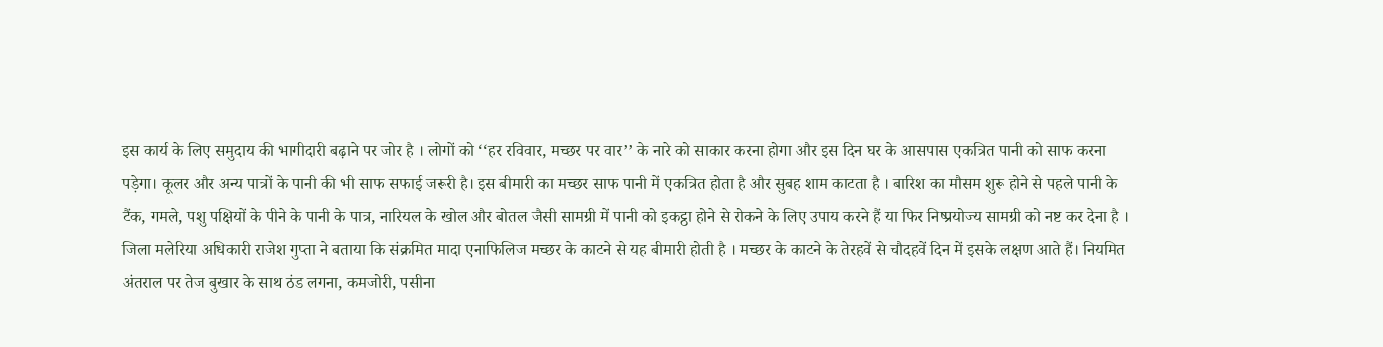इस कार्य के लिए समुदाय की भागीदारी बढ़ाने पर जोर है । लोगों को ‘‘हर रविवार, मच्छर पर वार’’ के नारे को साकार करना होगा और इस दिन घर के आसपास एकत्रित पानी को साफ करना पड़ेगा। कूलर और अन्य पात्रों के पानी की भी साफ सफाई जरूरी है। इस बीमारी का मच्छर साफ पानी में एकत्रित होता है और सुबह शाम काटता है । बारिश का मौसम शुरू होने से पहले पानी के टैंक, गमले, पशु पक्षियों के पीने के पानी के पात्र, नारियल के खोल और बोतल जैसी सामग्री में पानी को इकट्ठा होने से रोकने के लिए उपाय करने हैं या फिर निष्प्रयोज्य सामग्री को नष्ट कर देना है ।
जिला मलेरिया अधिकारी राजेश गुप्ता ने बताया कि संक्रमित मादा एनाफिलिज मच्छर के काटने से यह बीमारी होती है । मच्छर के काटने के तेरहवें से चौदहवें दिन में इसके लक्षण आते हैं। नियमित अंतराल पर तेज बुखार के साथ ठंड लगना, कमजोरी, पसीना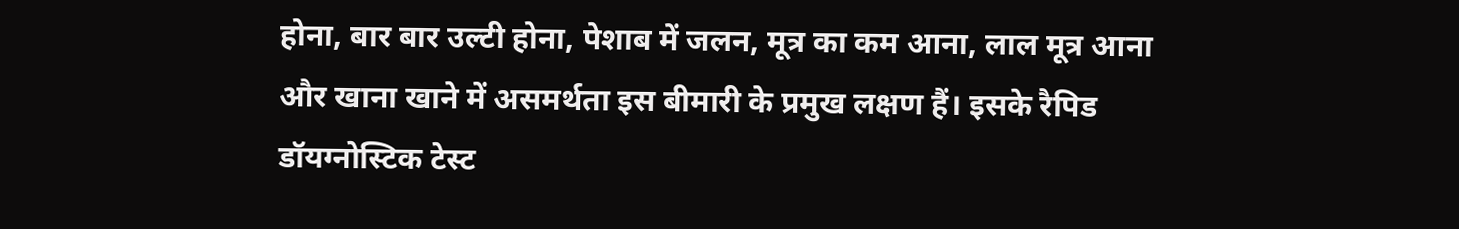होना, बार बार उल्टी होना, पेशाब में जलन, मूत्र का कम आना, लाल मूत्र आना और खाना खाने में असमर्थता इस बीमारी के प्रमुख लक्षण हैं। इसके रैपिड डॉयग्नोस्टिक टेस्ट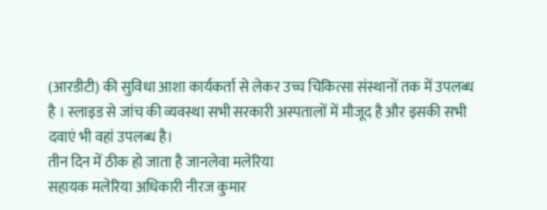(आरडीटी) की सुविधा आशा कार्यकर्ता से लेकर उच्च चिकित्सा संस्थानों तक में उपलब्ध है । स्लाइड से जांच की व्यवस्था सभी सरकारी अस्पतालों में मौजूद है और इसकी सभी दवाएं भी वहां उपलब्ध है।
तीन दिन में ठीक हो जाता है जानलेवा मलेरिया
सहायक मलेरिया अधिकारी नीरज कुमार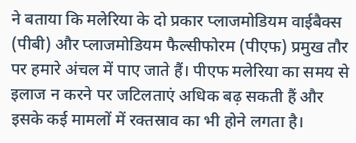ने बताया कि मलेरिया के दो प्रकार प्लाजमोडियम वाईबैक्स (पीबी) और प्लाजमोडियम फैल्सीफोरम (पीएफ) प्रमुख तौर पर हमारे अंचल में पाए जाते हैं। पीएफ मलेरिया का समय से इलाज न करने पर जटिलताएं अधिक बढ़ सकती हैं और इसके कई मामलों में रक्तस्राव का भी होने लगता है।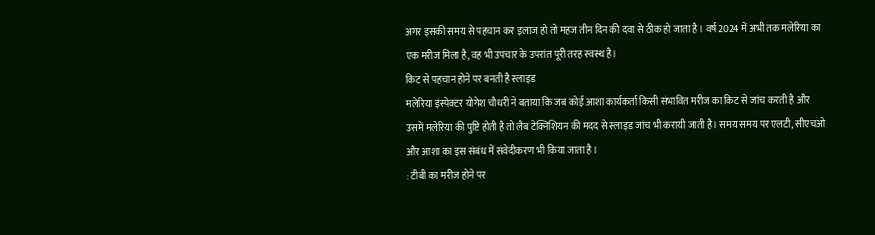अगर इसकी समय से पहचान कर इलाज हो तो महज तीन दिन की दवा से ठीक हो जाता है । वर्ष 2024 में अभी तक मलेरिया का एक मरीज मिला है, वह भी उपचार के उपरांत पूरी तरह स्वस्थ है।
किट से पहचान होने पर बनती है स्लाइड
मलेरिया इंस्पेक्टर योगेश चौधरी ने बताया कि जब कोई आशा कार्यकर्ता किसी संभावित मरीज का किट से जांच करती है और उसमें मलेरिया की पुष्टि होती है तो लैब टेक्निशियन की मदद से स्लाइड जांच भी करायी जाती है। समय समय पर एलटी, सीएचओ और आशा का इस संबंध में संवेदीकरण भी किया जाता है ।
: टीबी का मरीज होने पर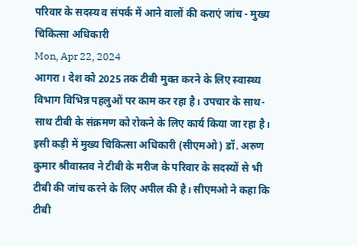परिवार के सदस्य व संपर्क में आने वालों की कराएं जांच - मुख्य चिकित्सा अधिकारी
Mon, Apr 22, 2024
आगरा। देश को 2025 तक टीबी मुक्त करने के लिए स्वास्थ्य विभाग विभिन्न पहलुओं पर काम कर रहा है। उपचार के साथ-साथ टीबी के संक्रमण को रोकने के लिए कार्य किया जा रहा है। इसी कड़ी में मुख्य चिकित्सा अधिकारी (सीएमओ) डॉ. अरुण कुमार श्रीवास्तव ने टीबी के मरीज के परिवार के सदस्यों से भी टीबी की जांच करने के लिए अपील की है। सीएमओ ने कहा कि टीबी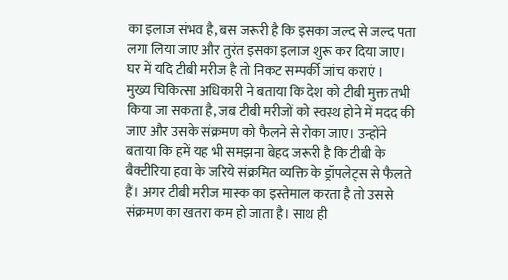का इलाज संभव है, बस जरूरी है कि इसका जल्द से जल्द पता लगा लिया जाए और तुरंत इसका इलाज शुरू कर दिया जाए। घर में यदि टीबी मरीज है तो निकट सम्पर्की जांच कराएं ।
मुख्य चिकित्सा अधिकारी ने बताया कि देश को टीबी मुक्त तभी किया जा सकता है, जब टीबी मरीजों को स्वस्थ होने में मदद की जाए और उसके संक्रमण को फैलने से रोका जाए। उन्होंने बताया कि हमें यह भी समझना बेहद जरूरी है कि टीबी के बैक्टीरिया हवा के जरिये संक्रमित व्यक्ति के ड्रॉपलेट्स से फैलते हैं। अगर टीबी मरीज मास्क का इस्तेमाल करता है तो उससे संक्रमण का खतरा कम हो जाता है। साथ ही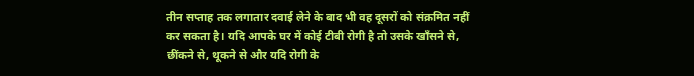तीन सप्ताह तक लगातार दवाई लेने के बाद भी वह दूसरों को संक्रमित नहीं कर सकता है। यदि आपके घर में कोई टीबी रोगी है तो उसके खाँसने से, छींकने से, थूकने से और यदि रोगी के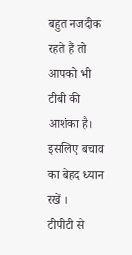बहुत नजदीक रहते हैं तो आपको भी टीबी की आशंका है। इसलिए बचाव का बेहद ध्यान रखें ।
टीपीटी से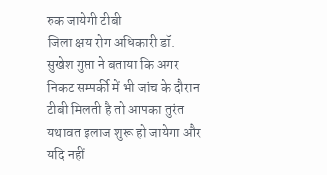रुक जायेगी टीबी
जिला क्षय रोग अधिकारी डॉ. सुखेश गुप्ता ने बताया कि अगर निकट सम्पर्की में भी जांच के दौरान टीबी मिलती है तो आपका तुरंत यथावत इलाज शुरू हो जायेगा और यदि नहीं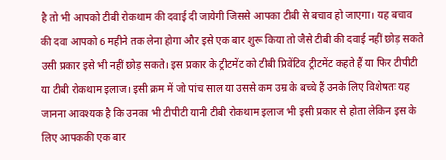है तो भी आपको टीबी रोकथाम की दवाई दी जायेगी जिससे आपका टीबी से बचाव हो जाएगा। यह बचाव की दवा आपको 6 महीने तक लेना होगा और इसे एक बार शुरू किया तो जैसे टीबी की दवाई नहीं छोड़ सकते उसी प्रकार इसे भी नहीं छोड़ सकते। इस प्रकार के ट्रीटमेंट को टीबी प्रिवेंटिव ट्रीटमेंट कहते हैं या फिर टीपीटी या टीबी रोकथाम इलाज। इसी क्रम में जो पांच साल या उससे कम उम्र के बच्चे हैं उनके लिए विशेषतः यह जानना आवश्यक है कि उनका भी टीपीटी यानी टीबी रोकथाम इलाज भी इसी प्रकार से होता लेकिन इस के लिए आपककी एक बार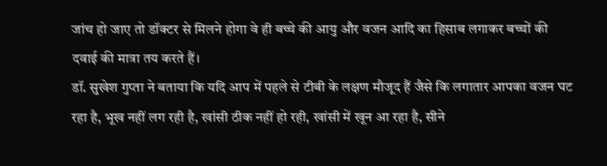जांच हो जाए तो डॉक्टर से मिलने होगा वे ही बच्चे की आयु और वजन आदि का हिसाब लगाकर बच्चों की दवाई की मात्रा तय करते हैं।
डॉ. सुखेश गुप्ता ने बताया कि यदि आप में पहले से टीबी के लक्षण मौजूद हैं जैसे कि लगातार आपका वजन घट रहा है, भूख नहीं लग रही है, खांसी ठीक नहीं हो रही, खांसी में खून आ रहा है, सीने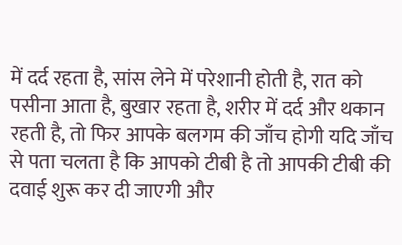में दर्द रहता है, सांस लेने में परेशानी होती है, रात को पसीना आता है, बुखार रहता है, शरीर में दर्द और थकान रहती है, तो फिर आपके बलगम की जाँच होगी यदि जाँच से पता चलता है कि आपको टीबी है तो आपकी टीबी की दवाई शुरू कर दी जाएगी और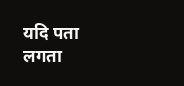यदि पता लगता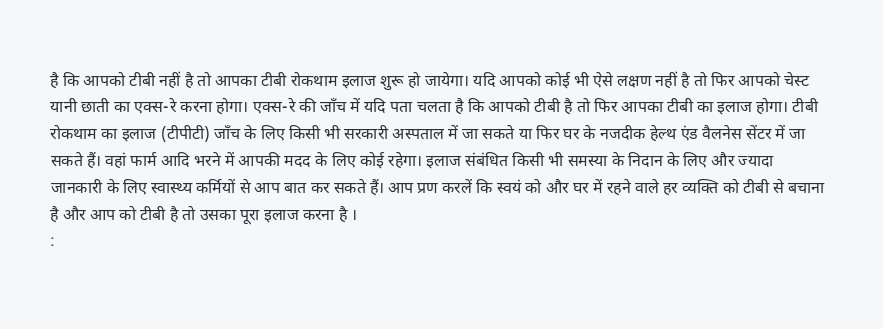है कि आपको टीबी नहीं है तो आपका टीबी रोकथाम इलाज शुरू हो जायेगा। यदि आपको कोई भी ऐसे लक्षण नहीं है तो फिर आपको चेस्ट यानी छाती का एक्स-रे करना होगा। एक्स-रे की जाँच में यदि पता चलता है कि आपको टीबी है तो फिर आपका टीबी का इलाज होगा। टीबी रोकथाम का इलाज (टीपीटी) जाँच के लिए किसी भी सरकारी अस्पताल में जा सकते या फिर घर के नजदीक हेल्थ एंड वैलनेस सेंटर में जा सकते हैं। वहां फार्म आदि भरने में आपकी मदद के लिए कोई रहेगा। इलाज संबंधित किसी भी समस्या के निदान के लिए और ज्यादा जानकारी के लिए स्वास्थ्य कर्मियों से आप बात कर सकते हैं। आप प्रण करलें कि स्वयं को और घर में रहने वाले हर व्यक्ति को टीबी से बचाना है और आप को टीबी है तो उसका पूरा इलाज करना है ।
: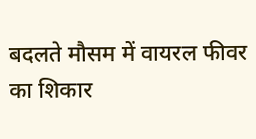बदलते मौसम में वायरल फीवर का शिकार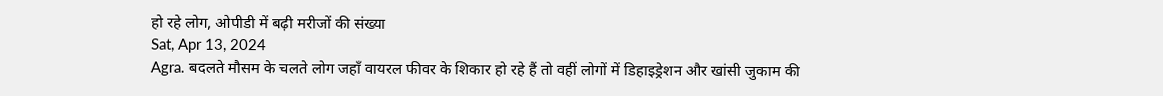हो रहे लोग, ओपीडी में बढ़ी मरीजों की संख्या
Sat, Apr 13, 2024
Agra. बदलते मौसम के चलते लोग जहाँ वायरल फीवर के शिकार हो रहे हैं तो वहीं लोगों में डिहाइड्रेशन और खांसी जुकाम की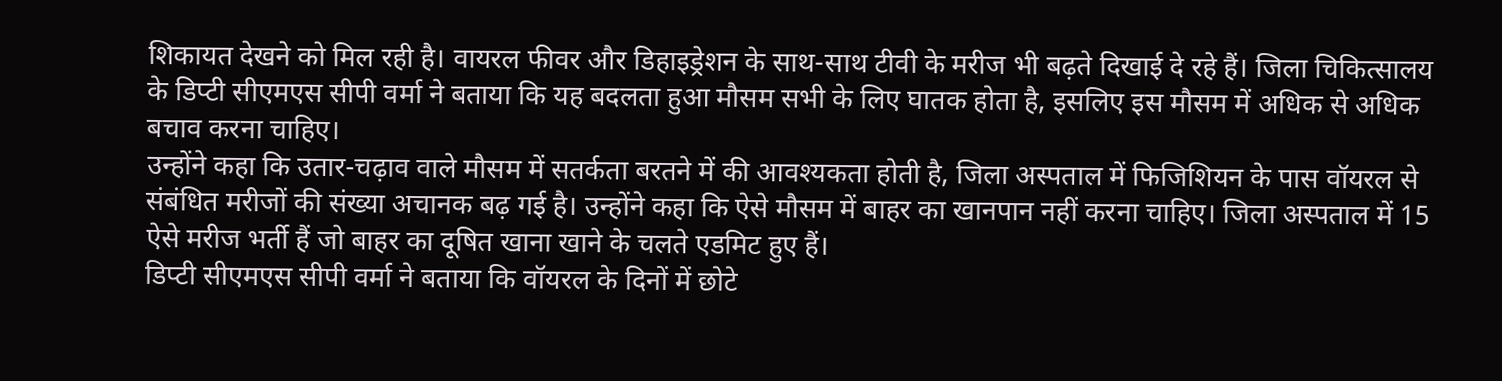शिकायत देखने को मिल रही है। वायरल फीवर और डिहाइड्रेशन के साथ-साथ टीवी के मरीज भी बढ़ते दिखाई दे रहे हैं। जिला चिकित्सालय के डिप्टी सीएमएस सीपी वर्मा ने बताया कि यह बदलता हुआ मौसम सभी के लिए घातक होता है, इसलिए इस मौसम में अधिक से अधिक बचाव करना चाहिए।
उन्होंने कहा कि उतार-चढ़ाव वाले मौसम में सतर्कता बरतने में की आवश्यकता होती है, जिला अस्पताल में फिजिशियन के पास वॉयरल से संबंधित मरीजों की संख्या अचानक बढ़ गई है। उन्होंने कहा कि ऐसे मौसम में बाहर का खानपान नहीं करना चाहिए। जिला अस्पताल में 15 ऐसे मरीज भर्ती हैं जो बाहर का दूषित खाना खाने के चलते एडमिट हुए हैं।
डिप्टी सीएमएस सीपी वर्मा ने बताया कि वॉयरल के दिनों में छोटे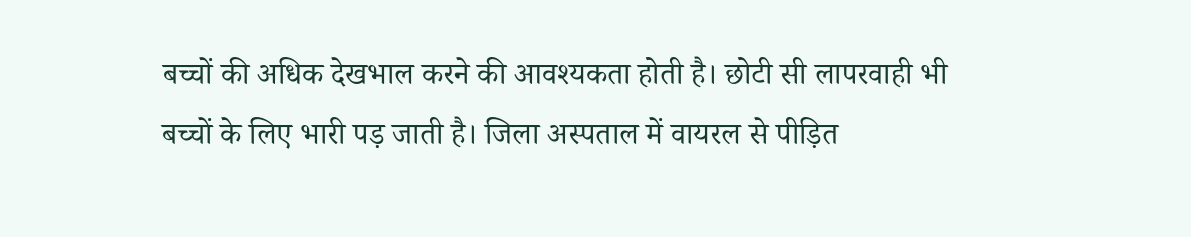बच्चों की अधिक देखभाल करने की आवश्यकता होती है। छोटी सी लापरवाही भी बच्चों के लिए भारी पड़ जाती है। जिला अस्पताल में वायरल से पीड़ित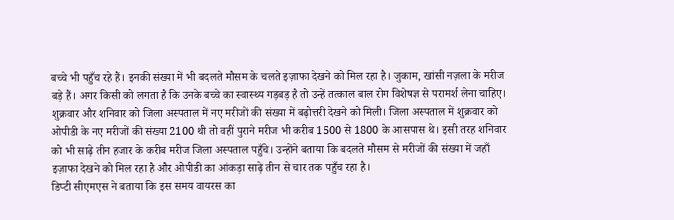बच्चे भी पहुँच रहे हैं। इनकी संख्या में भी बदलते मौसम के चलते इज़ाफा देखने को मिल रहा है। जुकाम, खांसी नज़ला के मरीज बड़े हैं। अगर किसी को लगता है कि उनके बच्चे का स्वास्थ्य गड़बड़ है तो उन्हें तत्काल बाल रोग विशेषज्ञ से परामर्श लेना चाहिए। शुक्रवार और शनिवार को जिला अस्पताल में नए मरीजों की संख्या में बढ़ोत्तरी देखने को मिली। जिला अस्पताल में शुक्रवार को ओपीडी के नए मरीजों की संख्या 2100 थी तो वहीं पुराने मरीज भी करीब 1500 से 1800 के आसपास थे। इसी तरह शनिवार को भी साढ़े तीन हजार के करीब मरीज जिला अस्पताल पहुँचे। उन्होंने बताया कि बदलते मौसम से मरीजों की संख्या में जहाँ इज़ाफा देखने को मिल रहा है और ओपीडी का आंकड़ा साढ़े तीन से चार तक पहुँच रहा है।
डिप्टी सीएमएस ने बताया कि इस समय वायरस का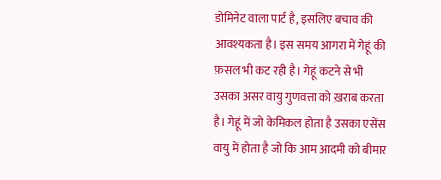डोमिनेट वाला पार्ट है, इसलिए बचाव की आवश्यकता है। इस समय आगरा में गेहूं की फ़सल भी कट रही है। गेहूं कटने से भी उसका असर वायु गुणवत्ता को ख़राब करता है। गेहूं में जो केमिकल होता है उसका एसेंस वायु में होता है जो कि आम आदमी को बीमार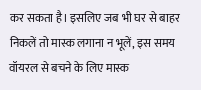कर सकता है। इसलिए जब भी घर से बाहर निकलें तो मास्क लगाना न भूलें, इस समय वॉयरल से बचने के लिए मास्क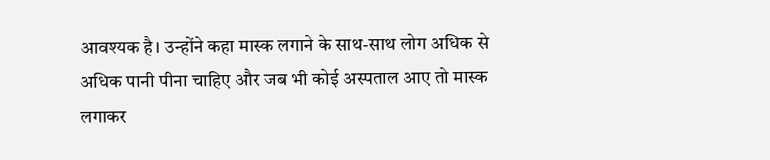आवश्यक है। उन्होंने कहा मास्क लगाने के साथ-साथ लोग अधिक से अधिक पानी पीना चाहिए और जब भी कोई अस्पताल आए तो मास्क लगाकर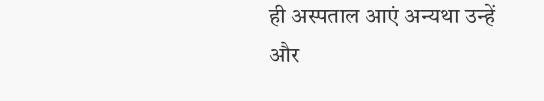ही अस्पताल आएं अन्यथा उन्हें और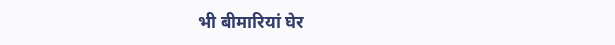भी बीमारियां घेर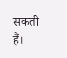सकती हैं।